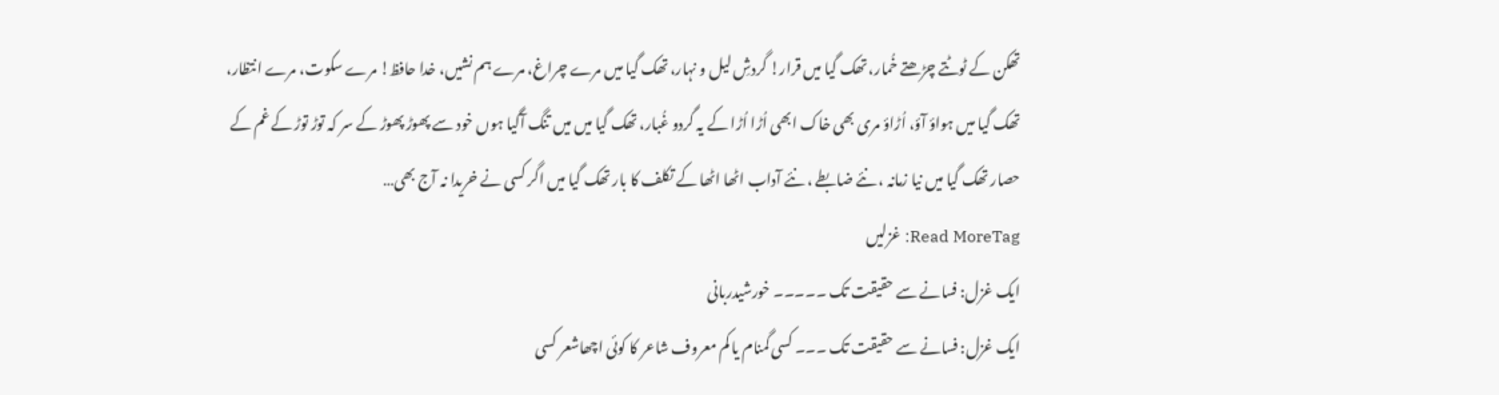تھکن کے ٹوٹتے چڑھتے خُمار، تھک گیا میں قرار! گردشِ لیل و نہار، تھک گیا میں مرے چراغ، مرے ہم نشیں، خدا حافظ! مرے سکوت، مرے انتظار، تھک گیا میں ہواؤ آؤ، اُڑاؤ مری بھی خاک ابھی اُڑا اُڑا کے یہ گردو غُبار، تھک گیا میں میں تنگ آگیا ہوں خود سے پھوڑ پھوڑ کے سر کہ توڑ توڑ کے غم کے حصار تھک گیا میں نیا زمانہ ، نئے ضابطے ، نئے آداب اٹھا اٹھا کے تکلف کا بار تھک گیا میں اگر کسی نے خریدا نہ آج بھی…
Read MoreTag: غزلیں
ایک غزل: فسانے سے حقیقت تک ۔۔۔۔۔ خورشیدربانی
ایک غزل: فسانے سے حقیقت تک ۔۔۔ کسی گمنام یا کم معروف شاعر کا کوئی اچھاشعر کسی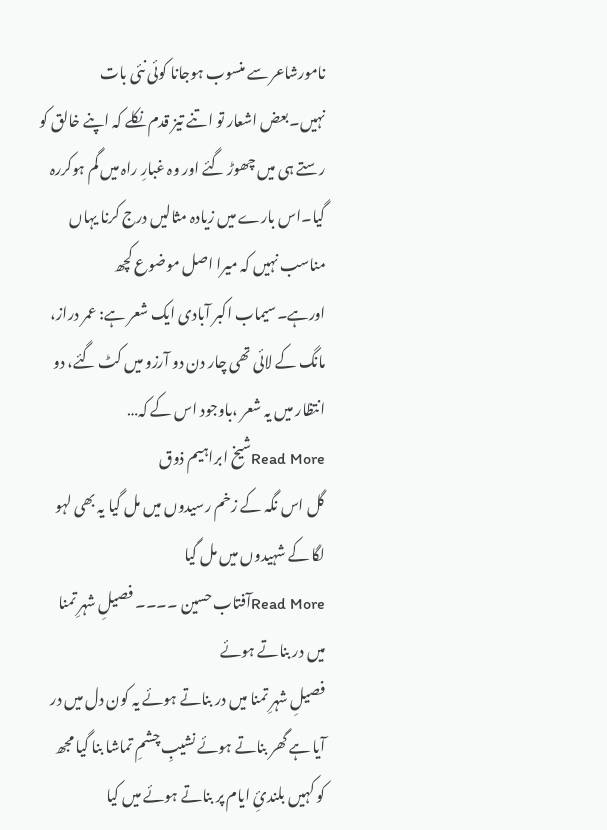نامورشاعر سے منسوب ہوجانا کوئی نئی بات نہیں۔بعض اشعار تو اتنے تیز قدم نکلے کہ اپنے خالق کو رستے ہی میں چھوڑ گئے اور وہ غبارِ راہ میں گم ہوکررہ گیا۔اس بارے میں زیادہ مثالیں درج کرنا یہاں مناسب نہیں کہ میرا اصل موضوع کچھ اورہے۔سیماب اکبر آبادی ایک شعر ہے: عمر دراز، مانگ کے لائی تھی چار دن دو آرزو میں کٹ گئے، دو انتظار میں یہ شعر ،باوجود اس کے کہ…
Read Moreشیخ ابراہیم ذوق
گل اس نگہ کے زخم رسیدوں میں مل گیا یہ بھی لہو لگا کے شہیدوں میں مل گیا
Read Moreآفتاب حسین ۔۔۔۔ فصیلِ شہرِ تمنا میں در بناتے ہوئے
فصیلِ شہرِ تمنا میں در بناتے ہوئے یہ کون دل میں در آیا ہے گھر بناتے ہوئے نشیبِ چشمِ تماشا بنا گیا مجھ کو کہیں بلندئِ ایام پر بناتے ہوئے میں کیا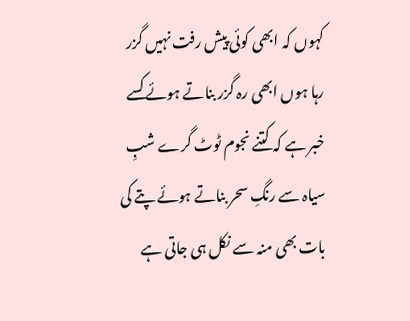کہوں کہ ابھی کوئی پیش رفت نہیں گزر رہا ہوں ابھی رہ گزر بناتے ہوئے کسے خبر ہے کہ کتنے نجوم ٹوٹ گرے شبِ سیاہ سے رنگِ سحر بناتے ہوئے پتے کی بات بھی منہ سے نکل ہی جاتی ہے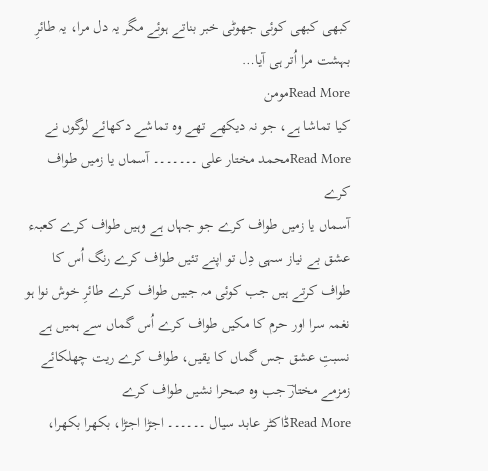کبھی کبھی کوئی جھوٹی خبر بناتے ہوئے مگر یہ دل مرا، یہ طائرِ بہشت مرا اُتر ہی آیا…
Read Moreمومن
کیا تماشا ہے، جو نہ دیکھے تھے وہ تماشے دکھائے لوگوں نے
Read Moreمحمد مختار علی ۔۔۔۔۔۔۔ آسماں یا زمیں طواف کرے
آسماں یا زمیں طواف کرے جو جہاں ہے وہیں طواف کرے کعبہء عشق بے نیاز سہی دِل تو اپنے تئیں طواف کرے رنگ اُس کا طواف کرتے ہیں جب کوئی مہ جبیں طواف کرے طائرِ خوش نوا ہو نغمہ سرا اور حرم کا مکیں طواف کرے اُس گماں سے ہمیں ہے نسبتِ عشق جس گماں کا یقیں، طواف کرے ریت چھلکائے زمزمے مختارؔ جب وہ صحرا نشیں طواف کرے
Read Moreڈاکٹر عابد سیال ۔۔۔۔۔۔ اجڑا اجڑا، بکھرا بکھرا،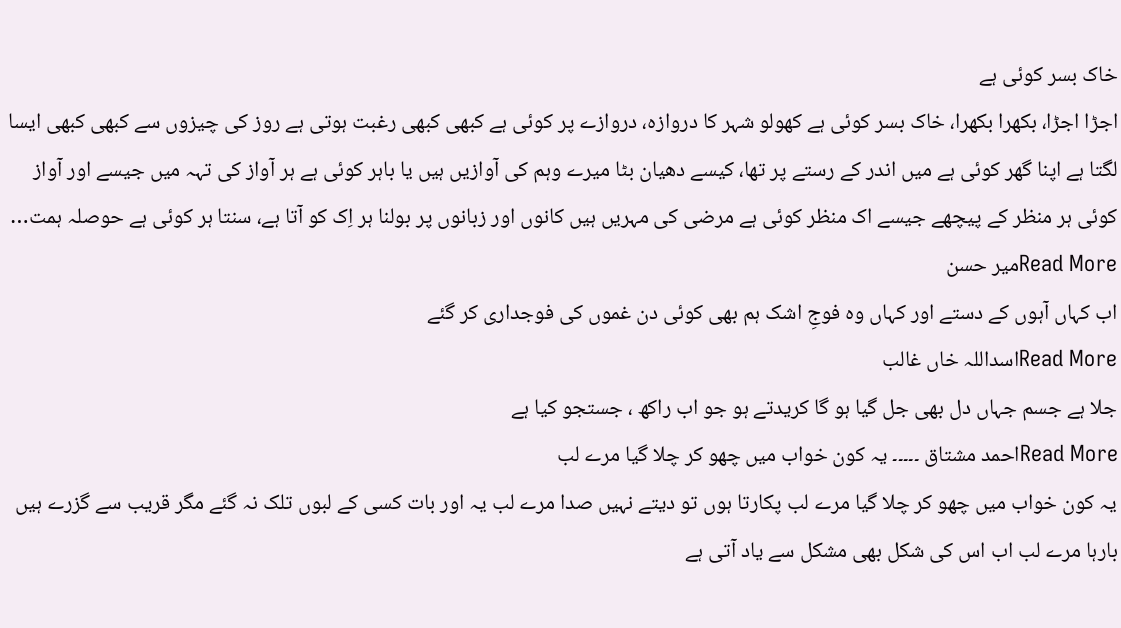خاک بسر کوئی ہے
اجڑا اجڑا، بکھرا بکھرا، خاک بسر کوئی ہے کھولو شہر کا دروازہ، دروازے پر کوئی ہے کبھی کبھی رغبت ہوتی ہے روز کی چیزوں سے کبھی کبھی ایسا لگتا ہے اپنا گھر کوئی ہے میں اندر کے رستے پر تھا، کیسے دھیان بٹا میرے وہم کی آوازیں ہیں یا باہر کوئی ہے ہر آواز کی تہہ میں جیسے اور آواز کوئی ہر منظر کے پیچھے جیسے اک منظر کوئی ہے مرضی کی مہریں ہیں کانوں اور زبانوں پر بولنا ہر اِک کو آتا ہے، سنتا ہر کوئی ہے حوصلہ ہمت…
Read Moreمیر حسن
اب کہاں آہوں کے دستے اور کہاں وہ فوجِ اشک ہم بھی کوئی دن غموں کی فوجداری کر گئے
Read Moreاسداللہ خاں غالب
جلا ہے جسم جہاں دل بھی جل گیا ہو گا کریدتے ہو جو اب راکھ ، جستجو کیا ہے
Read Moreاحمد مشتاق ۔۔۔۔۔ یہ کون خواب میں چھو کر چلا گیا مرے لب
یہ کون خواب میں چھو کر چلا گیا مرے لب پکارتا ہوں تو دیتے نہیں صدا مرے لب یہ اور بات کسی کے لبوں تلک نہ گئے مگر قریب سے گزرے ہیں بارہا مرے لب اب اس کی شکل بھی مشکل سے یاد آتی ہے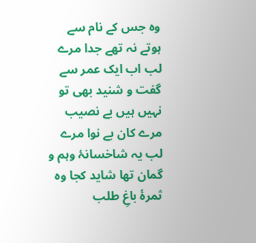وہ جس کے نام سے ہوتے نہ تھے جدا مرے لب اب ایک عمر سے گفت و شنید بھی تو نہیں ہیں بے نصیب مرے کان بے نوا مرے لب یہ شاخسانۂ وہم و گمان تھا شاید کجا وہ ثمرۂ باغِ طلب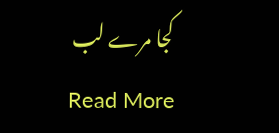کجا مرے لب
Read More